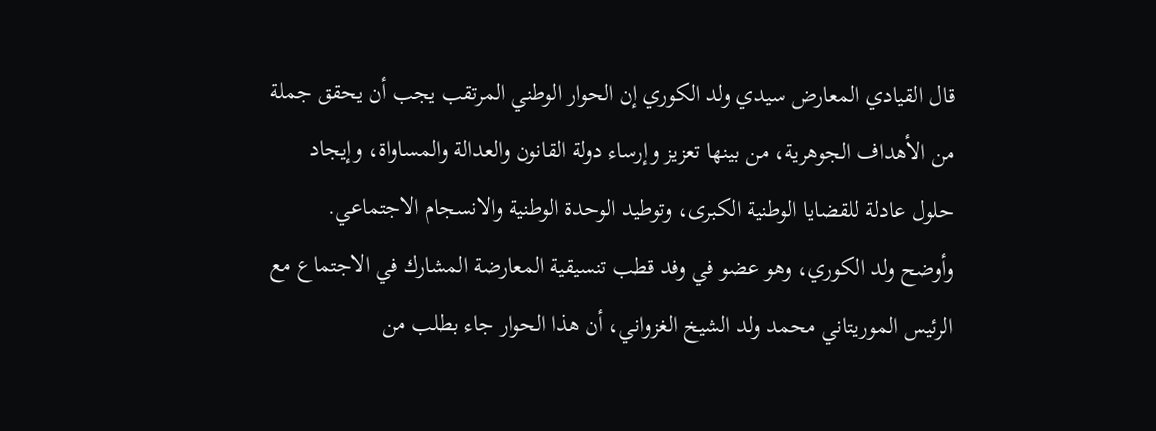قال القيادي المعارض سيدي ولد الكوري إن الحوار الوطني المرتقب يجب أن يحقق جملة من الأهداف الجوهرية، من بينها تعزيز وإرساء دولة القانون والعدالة والمساواة، وإيجاد حلول عادلة للقضايا الوطنية الكبرى، وتوطيد الوحدة الوطنية والانسجام الاجتماعي.
وأوضح ولد الكوري، وهو عضو في وفد قطب تنسيقية المعارضة المشارك في الاجتماع مع الرئيس الموريتاني محمد ولد الشيخ الغزواني، أن هذا الحوار جاء بطلب من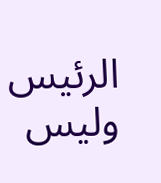الرئيس وليس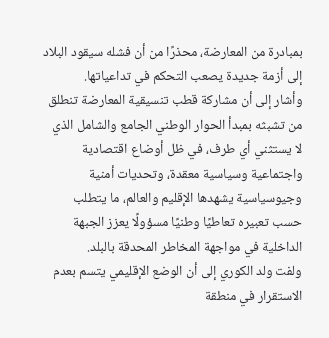بمبادرة من المعارضة، محذرًا من أن فشله سيقود البلاد إلى أزمة جديدة يصعب التحكم في تداعياتها.
وأشار إلى أن مشاركة قطب تنسيقية المعارضة تنطلق من تشبثه بمبدأ الحوار الوطني الجامع والشامل الذي لا يستثني أي طرف، في ظل أوضاع اقتصادية واجتماعية وسياسية معقدة، وتحديات أمنية وجيوسياسية يشهدها الإقليم والعالم، ما يتطلب حسب تعبيره تعاطيًا وطنيًا مسؤولًا يعزز الجبهة الداخلية في مواجهة المخاطر المحدقة بالبلد.
ولفت ولد الكوري إلى أن الوضع الإقليمي يتسم بعدم الاستقرار في منطقة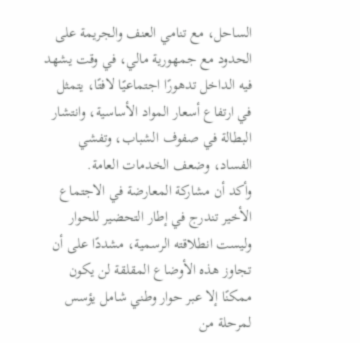الساحل، مع تنامي العنف والجريمة على الحدود مع جمهورية مالي، في وقت يشهد فيه الداخل تدهورًا اجتماعيًا لافتًا، يتمثل في ارتفاع أسعار المواد الأساسية، وانتشار البطالة في صفوف الشباب، وتفشي الفساد، وضعف الخدمات العامة.
وأكد أن مشاركة المعارضة في الاجتماع الأخير تندرج في إطار التحضير للحوار وليست انطلاقته الرسمية، مشددًا على أن تجاوز هذه الأوضاع المقلقة لن يكون ممكنًا إلا عبر حوار وطني شامل يؤسس لمرحلة من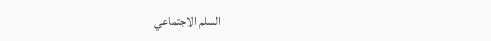السلم الاجتماعي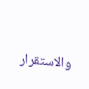والاستقرار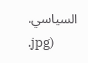السياسي.
.jpg)